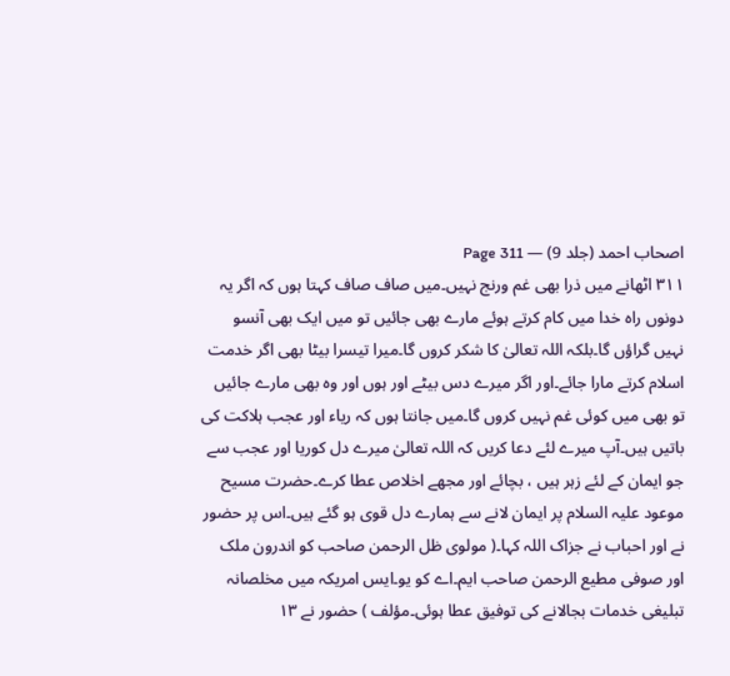اصحاب احمد (جلد 9) — Page 311
۳۱۱ اٹھانے میں ذرا بھی غم ورنج نہیں۔میں صاف صاف کہتا ہوں کہ اگر یہ دونوں راہ خدا میں کام کرتے ہوئے مارے بھی جائیں تو میں ایک بھی آنسو نہیں گراؤں گا۔بلکہ اللہ تعالیٰ کا شکر کروں گا۔میرا تیسرا بیٹا بھی اگر خدمت اسلام کرتے مارا جائے۔اور اگر میرے دس بیٹے اور ہوں اور وہ بھی مارے جائیں تو بھی میں کوئی غم نہیں کروں گا۔میں جانتا ہوں کہ ریاء اور عجب ہلاکت کی باتیں ہیں۔آپ میرے لئے دعا کریں کہ اللہ تعالیٰ میرے دل کوریا اور عجب سے جو ایمان کے لئے زہر ہیں ، بچائے اور مجھے اخلاص عطا کرے۔حضرت مسیح موعود علیہ السلام پر ایمان لانے سے ہمارے دل قوی ہو گئے ہیں۔اس پر حضور نے اور احباب نے جزاک اللہ کہا۔( مولوی ظل الرحمن صاحب کو اندرون ملک اور صوفی مطیع الرحمن صاحب ایم۔اے کو یو۔ایس امریکہ میں مخلصانہ تبلیغی خدمات بجالانے کی توفیق عطا ہوئی۔مؤلف ) حضور نے ۱۳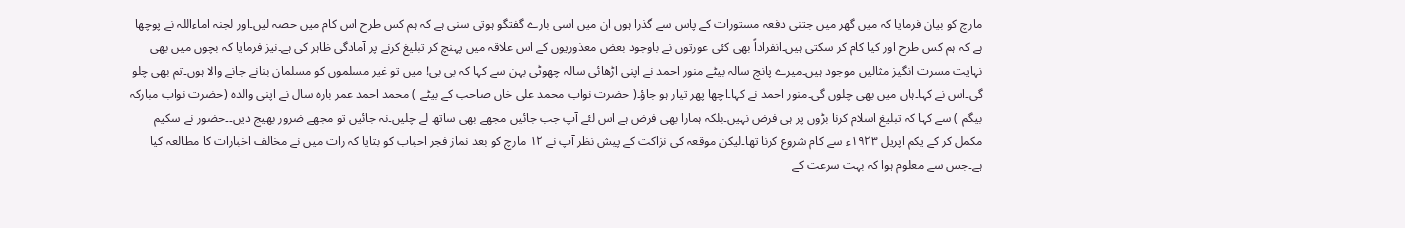مارچ کو بیان فرمایا کہ میں گھر میں جتنی دفعہ مستورات کے پاس سے گذرا ہوں ان میں اسی بارے گفتگو ہوتی سنی ہے کہ ہم کس طرح اس کام میں حصہ لیں۔اور لجنہ اماءاللہ نے پوچھا ہے کہ ہم کس طرح اور کیا کام کر سکتی ہیں۔انفراداً بھی کئی عورتوں نے باوجود بعض معذوریوں کے اس علاقہ میں پہنچ کر تبلیغ کرنے پر آمادگی ظاہر کی ہے۔نیز فرمایا کہ بچوں میں بھی نہایت مسرت انگیز مثالیں موجود ہیں۔میرے پانچ سالہ بیٹے منور احمد نے اپنی اڑھائی سالہ چھوٹی بہن سے کہا کہ بی بی! میں تو غیر مسلموں کو مسلمان بنانے جانے والا ہوں۔تم بھی چلو گی۔اس نے کہا۔ہاں میں بھی چلوں گی۔منور احمد نے کہا۔اچھا پھر تیار ہو جاؤ۔( حضرت نواب محمد علی خاں صاحب کے بیٹے ) محمد احمد عمر بارہ سال نے اپنی والدہ (حضرت نواب مبارکہ بیگم ) سے کہا کہ تبلیغ اسلام کرنا بڑوں پر ہی فرض نہیں۔بلکہ ہمارا بھی فرض ہے اس لئے آپ جب جائیں مجھے بھی ساتھ لے چلیں۔نہ جائیں تو مجھے ضرور بھیج دیں۔۔حضور نے سکیم مکمل کر کے یکم اپریل ۱۹۲۳ء سے کام شروع کرنا تھا۔لیکن موقعہ کی نزاکت کے پیش نظر آپ نے ۱۲ مارچ کو بعد نماز فجر احباب کو بتایا کہ رات میں نے مخالف اخبارات کا مطالعہ کیا ہے۔جس سے معلوم ہوا کہ بہت سرعت کے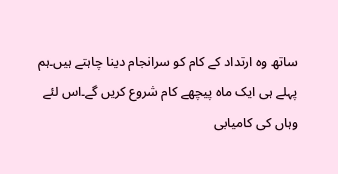ساتھ وہ ارتداد کے کام کو سرانجام دینا چاہتے ہیں۔ہم پہلے ہی ایک ماہ پیچھے کام شروع کریں گے۔اس لئے وہاں کی کامیابی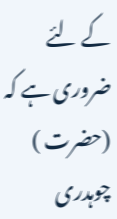کے لئے ضروری ہے کہ (حضرت ) چوہدری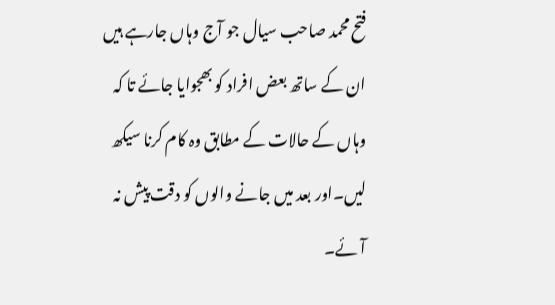فتح محمد صاحب سیال جو آج وہاں جارہے ہیں ان کے ساتھ بعض افراد کو بھجوایا جائے تا کہ وہاں کے حالات کے مطابق وہ کام کرنا سیکھ لیں۔اور بعد میں جانے والوں کو دقت پیش نہ آئے۔